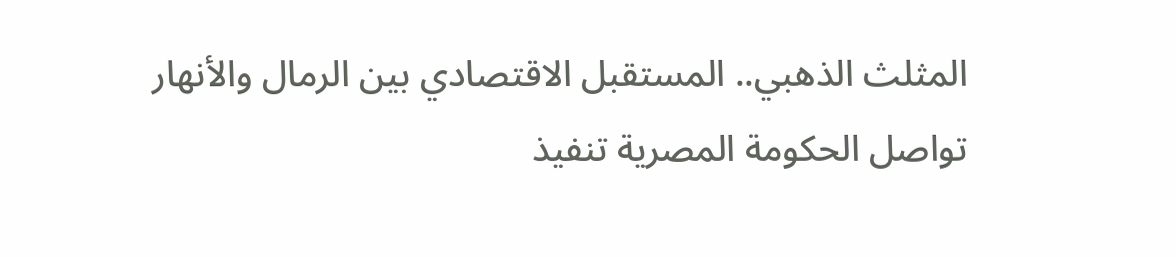المثلث الذهبي.. المستقبل الاقتصادي بين الرمال والأنهار
تواصل الحكومة المصرية تنفيذ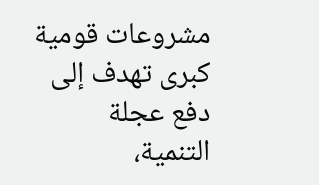مشروعات قومية كبرى تهدف إلى دفع عجلة التنمية،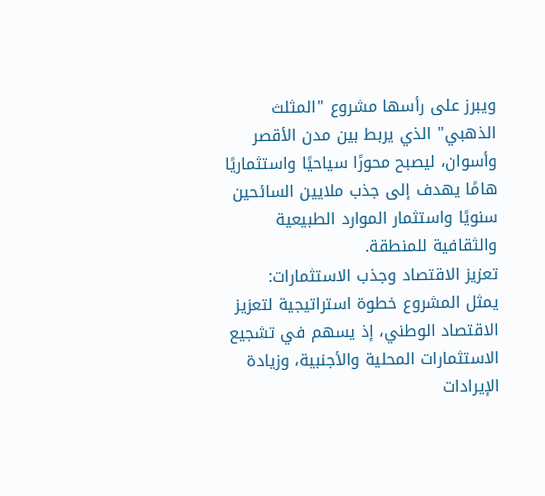ويبرز على رأسها مشروع "المثلث الذهبي" الذي يربط بين مدن الأقصر وأسوان، ليصبح محورًا سياحيًا واستثماريًا هامًا يهدف إلى جذب ملايين السائحين سنويًا واستثمار الموارد الطبيعية والثقافية للمنطقة.
تعزيز الاقتصاد وجذب الاستثمارات:
يمثل المشروع خطوة استراتيجية لتعزيز الاقتصاد الوطني، إذ يسهم في تشجيع الاستثمارات المحلية والأجنبية، وزيادة الإيرادات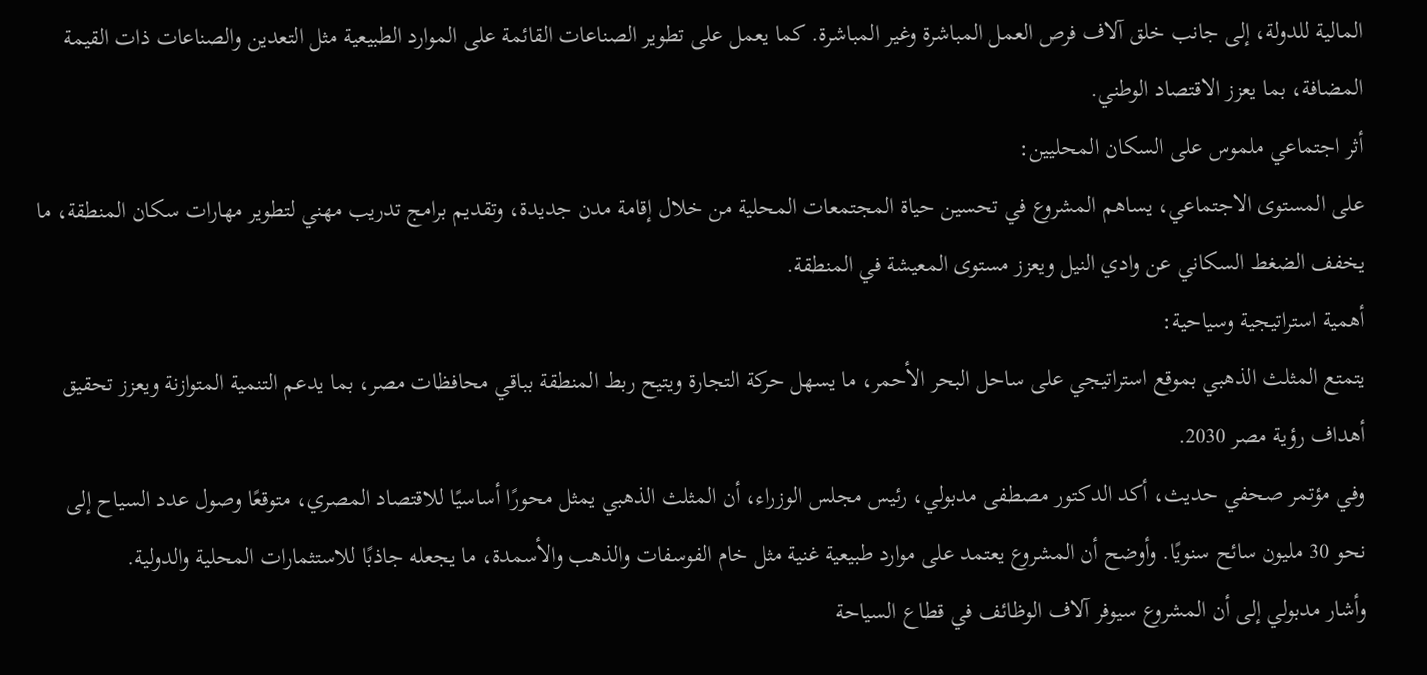المالية للدولة، إلى جانب خلق آلاف فرص العمل المباشرة وغير المباشرة. كما يعمل على تطوير الصناعات القائمة على الموارد الطبيعية مثل التعدين والصناعات ذات القيمة المضافة، بما يعزز الاقتصاد الوطني.
أثر اجتماعي ملموس على السكان المحليين:
على المستوى الاجتماعي، يساهم المشروع في تحسين حياة المجتمعات المحلية من خلال إقامة مدن جديدة، وتقديم برامج تدريب مهني لتطوير مهارات سكان المنطقة، ما يخفف الضغط السكاني عن وادي النيل ويعزز مستوى المعيشة في المنطقة.
أهمية استراتيجية وسياحية:
يتمتع المثلث الذهبي بموقع استراتيجي على ساحل البحر الأحمر، ما يسهل حركة التجارة ويتيح ربط المنطقة بباقي محافظات مصر، بما يدعم التنمية المتوازنة ويعزز تحقيق أهداف رؤية مصر 2030.
وفي مؤتمر صحفي حديث، أكد الدكتور مصطفى مدبولي، رئيس مجلس الوزراء، أن المثلث الذهبي يمثل محورًا أساسيًا للاقتصاد المصري، متوقعًا وصول عدد السياح إلى نحو 30 مليون سائح سنويًا. وأوضح أن المشروع يعتمد على موارد طبيعية غنية مثل خام الفوسفات والذهب والأسمدة، ما يجعله جاذبًا للاستثمارات المحلية والدولية.
وأشار مدبولي إلى أن المشروع سيوفر آلاف الوظائف في قطاع السياحة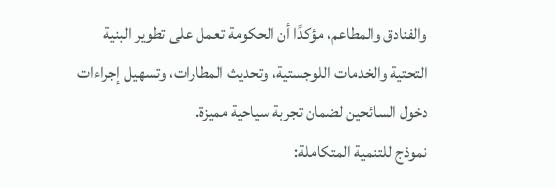والفنادق والمطاعم، مؤكدًا أن الحكومة تعمل على تطوير البنية التحتية والخدمات اللوجستية، وتحديث المطارات، وتسهيل إجراءات دخول السائحين لضمان تجربة سياحية مميزة.
نموذج للتنمية المتكاملة: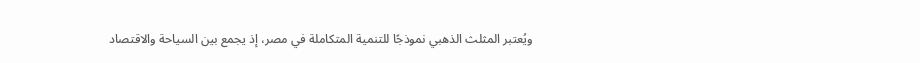ويُعتبر المثلث الذهبي نموذجًا للتنمية المتكاملة في مصر، إذ يجمع بين السياحة والاقتصاد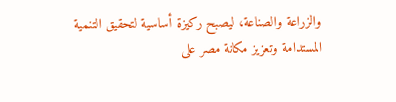والزراعة والصناعة، ليصبح ركيزة أساسية لتحقيق التنمية المستدامة وتعزيز مكانة مصر على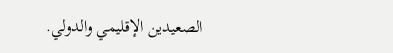الصعيدين الإقليمي والدولي.